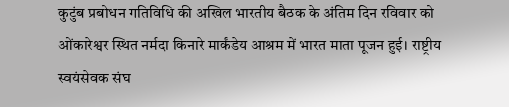कुटुंब प्रबोधन गतिविधि की अखिल भारतीय बैठक के अंतिम दिन रविवार को ओंकारेश्वर स्थित नर्मदा किनारे मार्कंडेय आश्रम में भारत माता पूजन हुई। राष्ट्रीय स्वयंसेवक संघ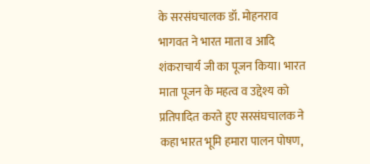के सरसंघचालक डॉ. मोहनराव भागवत ने भारत माता व आदि शंकराचार्य जी का पूजन किया। भारत माता पूजन के महत्व व उद्देश्य को प्रतिपादित करते हुए सरसंघचालक ने कहा भारत भूमि हमारा पालन पोषण,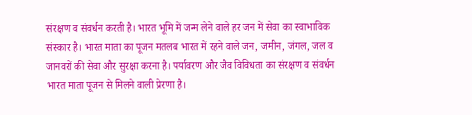संरक्षण व संवर्धन करती है। भारत भूमि में जन्म लेने वाले हर जन में सेवा का स्वाभाविक संस्कार है। भारत माता का पूजन मतलब भारत में रहने वाले जन, जमीन, जंगल, जल व जानवरों की सेवा और सुरक्षा करना है। पर्यावरण और जैव विविधता का संरक्षण व संवर्धन भारत माता पूजन से मिलने वाली प्रेरणा है।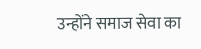उन्होंने समाज सेवा का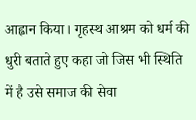आह्वान किया। गृहस्थ आश्रम को धर्म की धुरी बताते हुए कहा जो जिस भी स्थिति में है उसे समाज की सेवा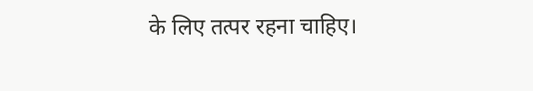के लिए तत्पर रहना चाहिए।